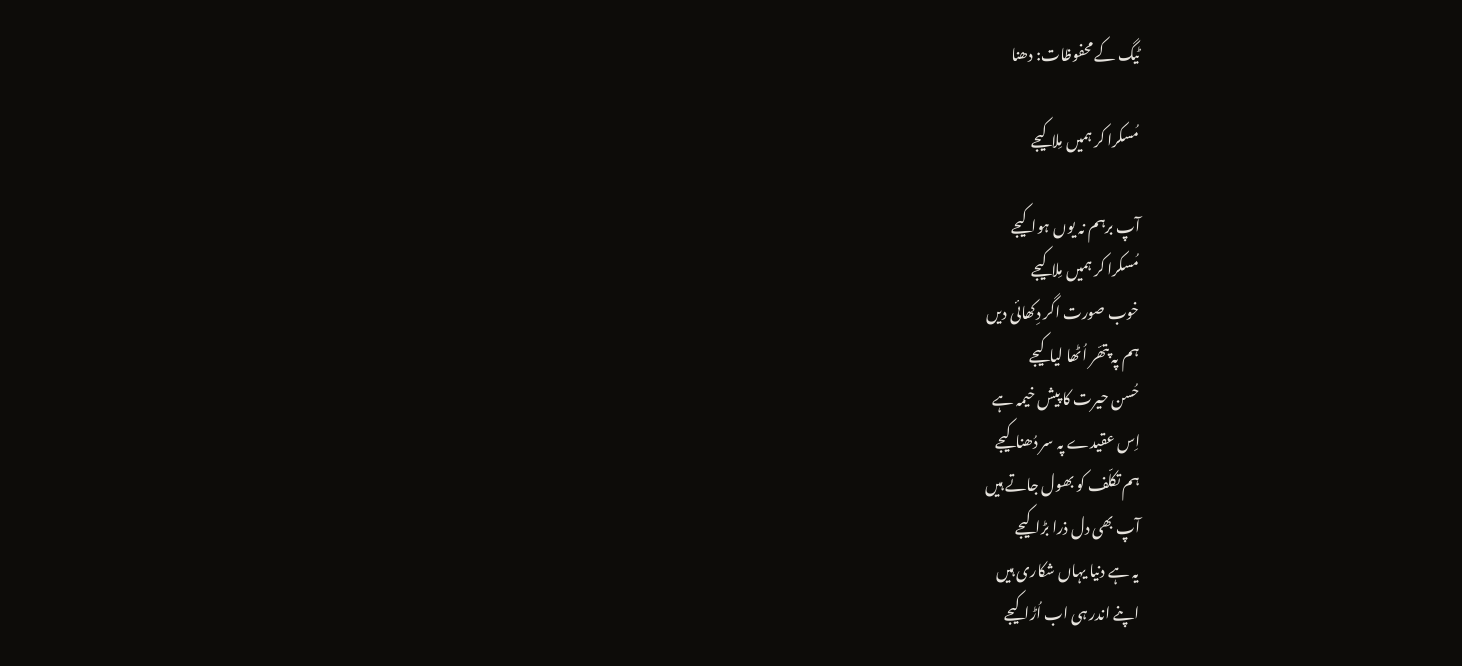ٹیگ کے محفوظات: دھنا

مُسکرا کر ہمیں مِلا کیجے

آپ برہم نہ یوں ہوا کیجے
مُسکرا کر ہمیں مِلا کیجے
خوب صورت اگر دِکھائی دیں
ہم پہ پتھّر اُٹھا لیا کیجے
حُسن حیرت کا پیش خیمہ ہے
اِس عقیدے پہ سر دُھنا کیجے
ہم تکلّف کو بھول جاتے ہیں
آپ بھی دل ذرا بڑا کیجے
یہ ہے دنیا یہاں شکاری ہیں
اپنے اندر ہی اب اُڑا کیجے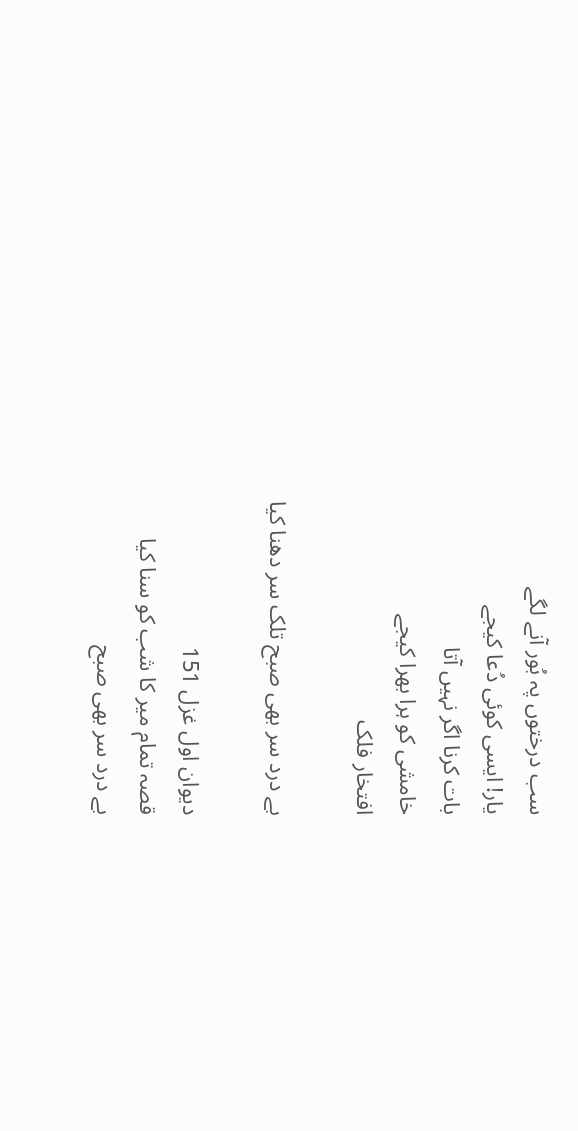سب درختوں پہ بُور آنے لگے
یار! ایسی کوئی دُعا کیجے
بات کرنا اگر نہیں آتا
خامشی کو ہرا بھرا کیجے
افتخار فلک

بے درد سر بھی صبح تلک سر دھنا کیا

دیوان اول غزل 151
قصہ تمام میر کا شب کو سنا کیا
بے درد سر بھی صبح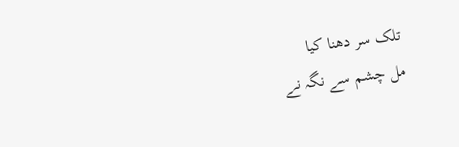تلک سر دھنا کیا
مل چشم سے نگہ نے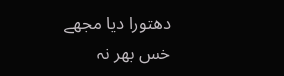دھتورا دیا مجھے
خس بھر نہ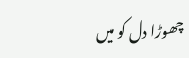چھوڑا دل کو میں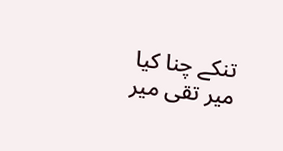تنکے چنا کیا
میر تقی میر